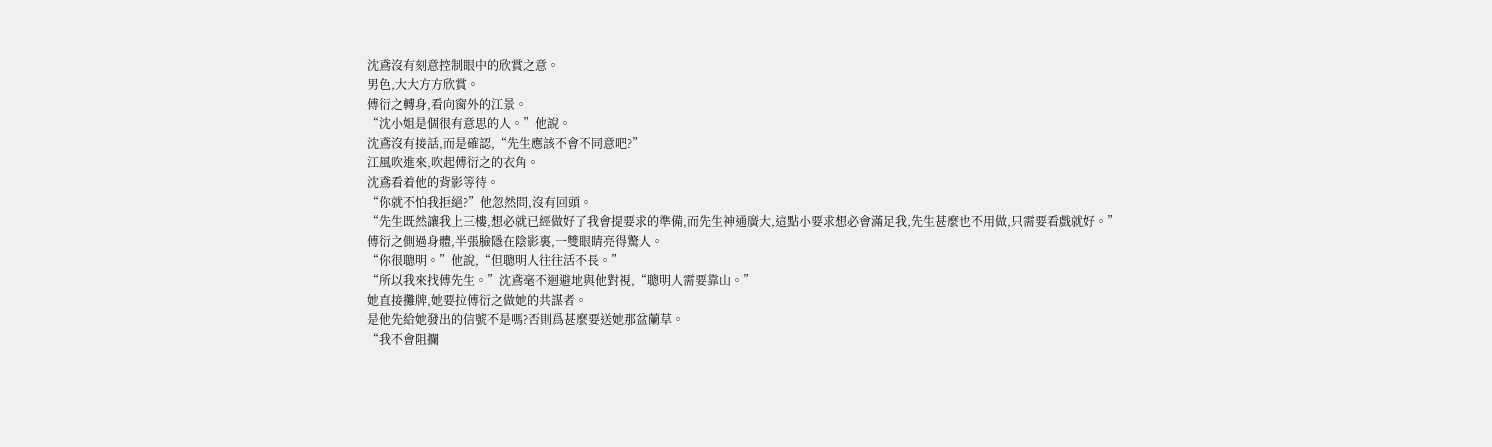沈鳶沒有刻意控制眼中的欣賞之意。
男色,大大方方欣賞。
傅衍之轉身,看向窗外的江景。
“沈小姐是個很有意思的人。”他說。
沈鳶沒有接話,而是確認,“先生應該不會不同意吧?”
江風吹進來,吹起傅衍之的衣角。
沈鳶看着他的背影等待。
“你就不怕我拒絕?”他忽然問,沒有回頭。
“先生既然讓我上三樓,想必就已經做好了我會提要求的準備,而先生神通廣大,這點小要求想必會滿足我,先生甚麼也不用做,只需要看戲就好。”
傅衍之側過身體,半張臉隱在陰影裏,一雙眼睛亮得驚人。
“你很聰明。”他說,“但聰明人往往活不長。”
“所以我來找傅先生。”沈鳶毫不迴避地與他對視,“聰明人需要靠山。”
她直接攤牌,她要拉傅衍之做她的共謀者。
是他先給她發出的信號不是嗎?否則爲甚麼要送她那盆蘭草。
“我不會阻攔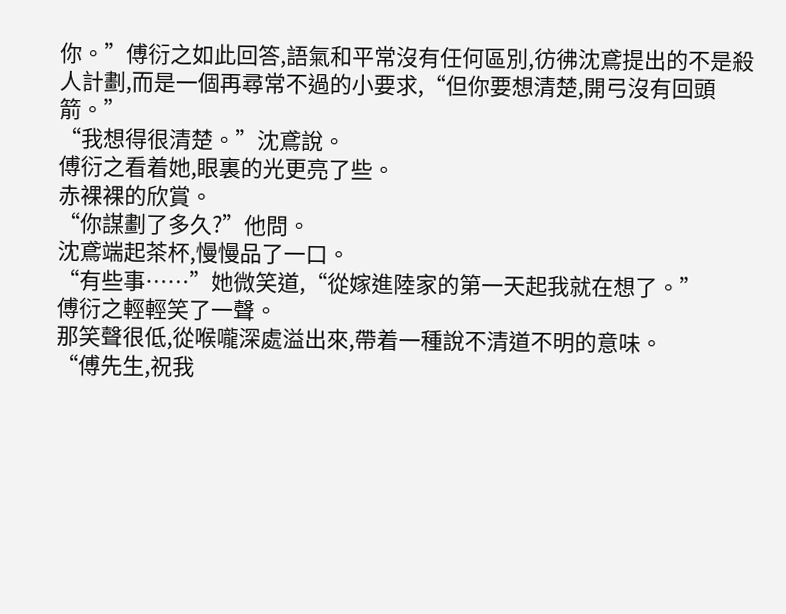你。”傅衍之如此回答,語氣和平常沒有任何區別,彷彿沈鳶提出的不是殺人計劃,而是一個再尋常不過的小要求,“但你要想清楚,開弓沒有回頭箭。”
“我想得很清楚。”沈鳶說。
傅衍之看着她,眼裏的光更亮了些。
赤裸裸的欣賞。
“你謀劃了多久?”他問。
沈鳶端起茶杯,慢慢品了一口。
“有些事……”她微笑道,“從嫁進陸家的第一天起我就在想了。”
傅衍之輕輕笑了一聲。
那笑聲很低,從喉嚨深處溢出來,帶着一種說不清道不明的意味。
“傅先生,祝我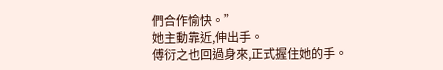們合作愉快。”
她主動靠近,伸出手。
傅衍之也回過身來,正式握住她的手。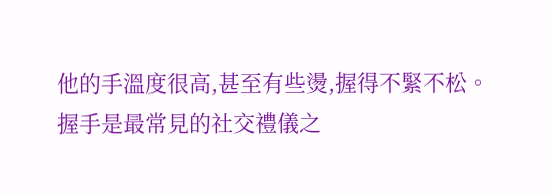他的手溫度很高,甚至有些燙,握得不緊不松。
握手是最常見的社交禮儀之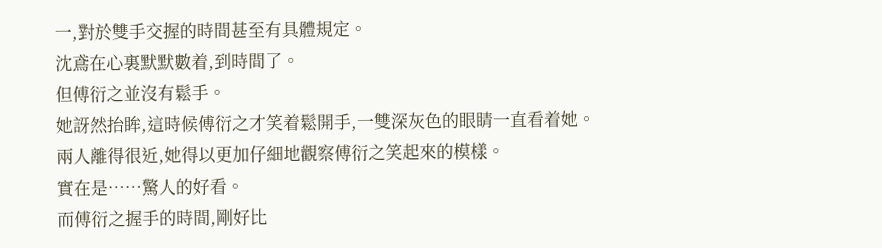一,對於雙手交握的時間甚至有具體規定。
沈鳶在心裏默默數着,到時間了。
但傅衍之並沒有鬆手。
她訝然抬眸,這時候傅衍之才笑着鬆開手,一雙深灰色的眼睛一直看着她。
兩人離得很近,她得以更加仔細地觀察傅衍之笑起來的模樣。
實在是……驚人的好看。
而傅衍之握手的時間,剛好比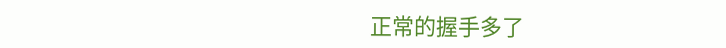正常的握手多了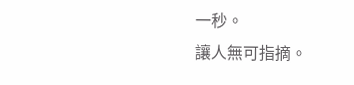一秒。
讓人無可指摘。